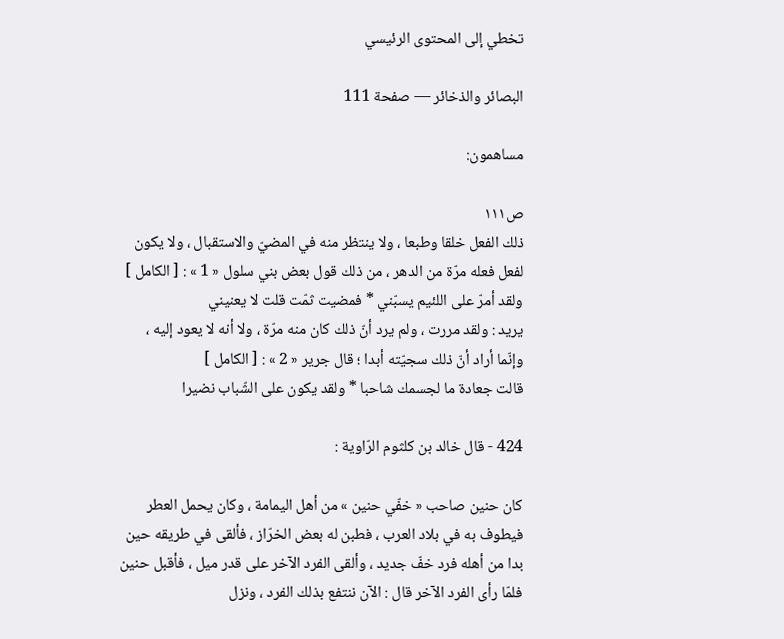تخطي إلى المحتوى الرئيسي

البصائر والذخائر — صفحة 111

مساهمون:

ص١١١
ذلك الفعل خلقا وطبعا ، ولا ينتظر منه في المضيّ والاستقبال ، ولا يكون لفعل فعله مرّة من الدهر ، من ذلك قول بعض بني سلول « 1 » : [ الكامل ]
ولقد أمرّ على اللئيم يسبّني * فمضيت ثمّت قلت لا يعنيني
يريد : ولقد مررت ، ولم يرد أنّ ذلك كان منه مرّة ، ولا أنه لا يعود إليه ، وإنّما أراد أنّ ذلك سجيّته أبدا ؛ قال جرير « 2 » : [ الكامل ]
قالت جعادة ما لجسمك شاحبا * ولقد يكون على الشّباب نضيرا

424 - قال خالد بن كلثوم الرّاوية :

كان حنين صاحب « خفّي حنين » من أهل اليمامة ، وكان يحمل العطر فيطوف به في بلاد العرب ، فطبن له بعض الخرّاز ، فألقى في طريقه حين بدا من أهله فرد خفّ جديد ، وألقى الفرد الآخر على قدر ميل ، فأقبل حنين فلمّا رأى الفرد الآخر قال : الآن ننتفع بذلك الفرد ، ونزل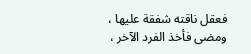فعقل ناقته شفقة عليها ، ومضى فأخذ الفرد الآخر ،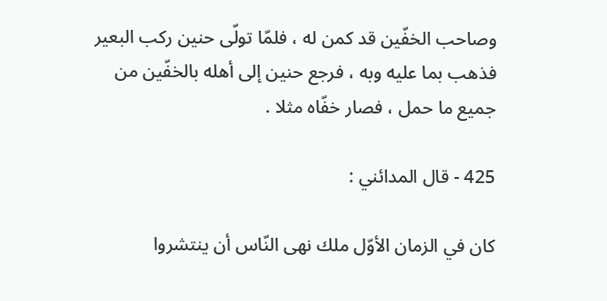وصاحب الخفّين قد كمن له ، فلمّا تولّى حنين ركب البعير فذهب بما عليه وبه ، فرجع حنين إلى أهله بالخفّين من جميع ما حمل ، فصار خفّاه مثلا .

425 - قال المدائني :

كان في الزمان الأوّل ملك نهى النّاس أن ينتشروا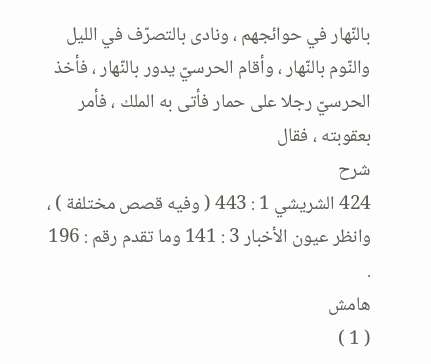بالنّهار في حوائجهم ، ونادى بالتصرّف في الليل والنّوم بالنّهار ، وأقام الحرسيّ يدور بالنّهار ، فأخذ الحرسيّ رجلا على حمار فأتى به الملك ، فأمر بعقوبته ، فقال
شرح
424 الشريشي 1 : 443 ( وفيه قصص مختلفة ) ، وانظر عيون الأخبار 3 : 141 وما تقدم رقم : 196 .
هامش
( 1 )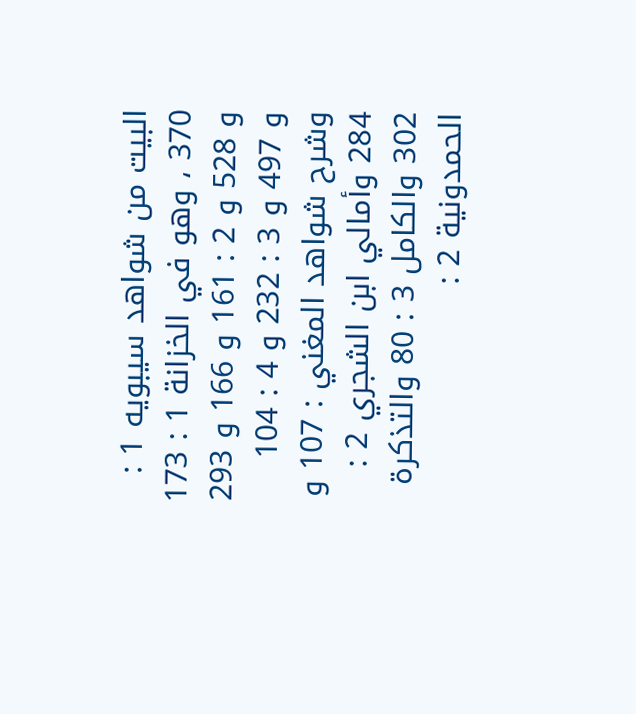البيت من شواهد سيبويه 1 : 370 ، وهو في الخزانة 1 : 173 و 528 و 2 : 161 و 166 و 293 و 497 و 3 : 232 و 4 : 104 وشرح شواهد المغني : 107 و 284 وأمالي ابن الشجري 2 : 302 والكامل 3 : 80 والتذكرة الحمدونية 2 :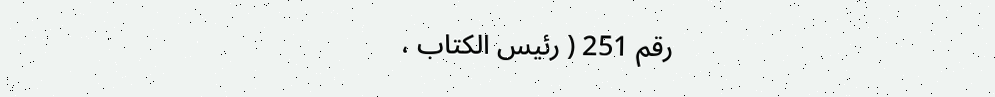رقم 251 ( رئيس الكتاب ،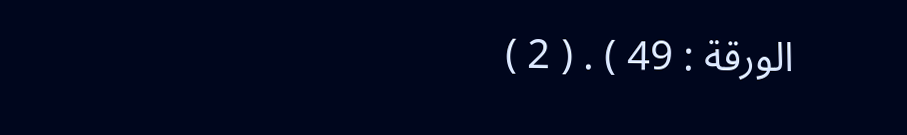الورقة : 49 ) . ( 2 )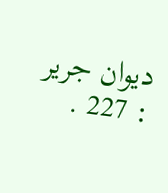ديوان جرير : 227 .